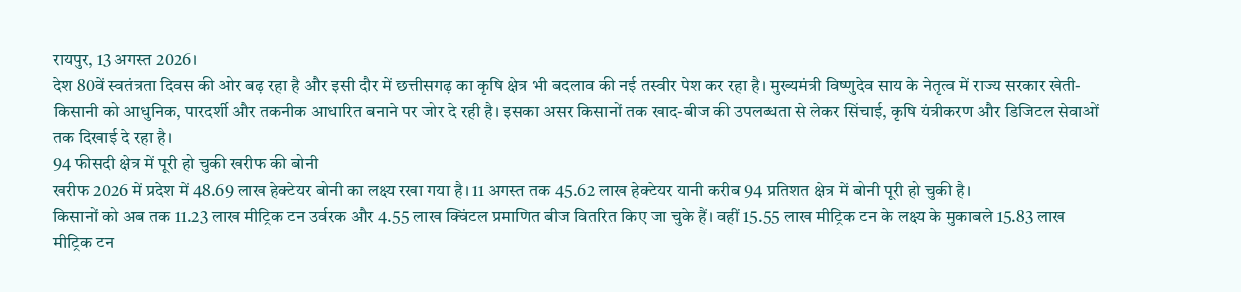रायपुर, 13 अगस्त 2026।
देश 80वें स्वतंत्रता दिवस की ओर बढ़ रहा है और इसी दौर में छत्तीसगढ़ का कृषि क्षेत्र भी बदलाव की नई तस्वीर पेश कर रहा है। मुख्यमंत्री विष्णुदेव साय के नेतृत्व में राज्य सरकार खेती-किसानी को आधुनिक, पारदर्शी और तकनीक आधारित बनाने पर जोर दे रही है। इसका असर किसानों तक खाद-बीज की उपलब्धता से लेकर सिंचाई, कृषि यंत्रीकरण और डिजिटल सेवाओं तक दिखाई दे रहा है।
94 फीसदी क्षेत्र में पूरी हो चुकी खरीफ की बोनी
खरीफ 2026 में प्रदेश में 48.69 लाख हेक्टेयर बोनी का लक्ष्य रखा गया है। 11 अगस्त तक 45.62 लाख हेक्टेयर यानी करीब 94 प्रतिशत क्षेत्र में बोनी पूरी हो चुकी है।
किसानों को अब तक 11.23 लाख मीट्रिक टन उर्वरक और 4.55 लाख क्विंटल प्रमाणित बीज वितरित किए जा चुके हैं। वहीं 15.55 लाख मीट्रिक टन के लक्ष्य के मुकाबले 15.83 लाख मीट्रिक टन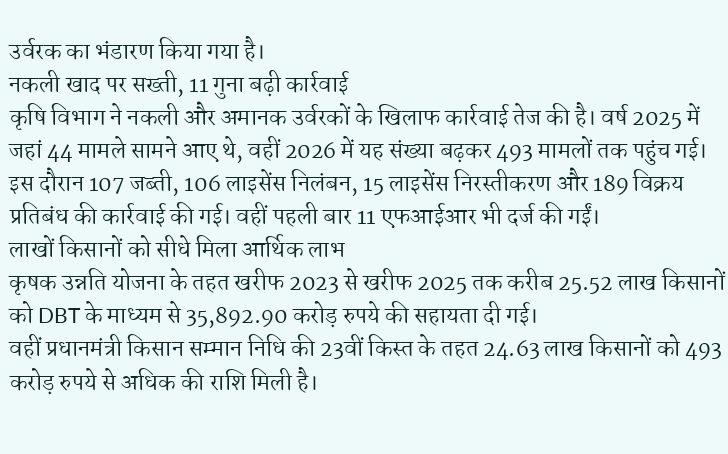उर्वरक का भंडारण किया गया है।
नकली खाद पर सख्ती, 11 गुना बढ़ी कार्रवाई
कृषि विभाग ने नकली और अमानक उर्वरकों के खिलाफ कार्रवाई तेज की है। वर्ष 2025 में जहां 44 मामले सामने आए थे, वहीं 2026 में यह संख्या बढ़कर 493 मामलों तक पहुंच गई।
इस दौरान 107 जब्ती, 106 लाइसेंस निलंबन, 15 लाइसेंस निरस्तीकरण और 189 विक्रय प्रतिबंध की कार्रवाई की गई। वहीं पहली बार 11 एफआईआर भी दर्ज की गईं।
लाखों किसानों को सीधे मिला आर्थिक लाभ
कृषक उन्नति योजना के तहत खरीफ 2023 से खरीफ 2025 तक करीब 25.52 लाख किसानों को DBT के माध्यम से 35,892.90 करोड़ रुपये की सहायता दी गई।
वहीं प्रधानमंत्री किसान सम्मान निधि की 23वीं किस्त के तहत 24.63 लाख किसानों को 493 करोड़ रुपये से अधिक की राशि मिली है।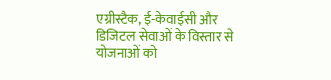एग्रीस्टैक, ई-केवाईसी और डिजिटल सेवाओं के विस्तार से योजनाओं को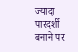ज्यादा पारदर्शी बनाने पर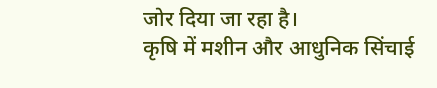जोर दिया जा रहा है।
कृषि में मशीन और आधुनिक सिंचाई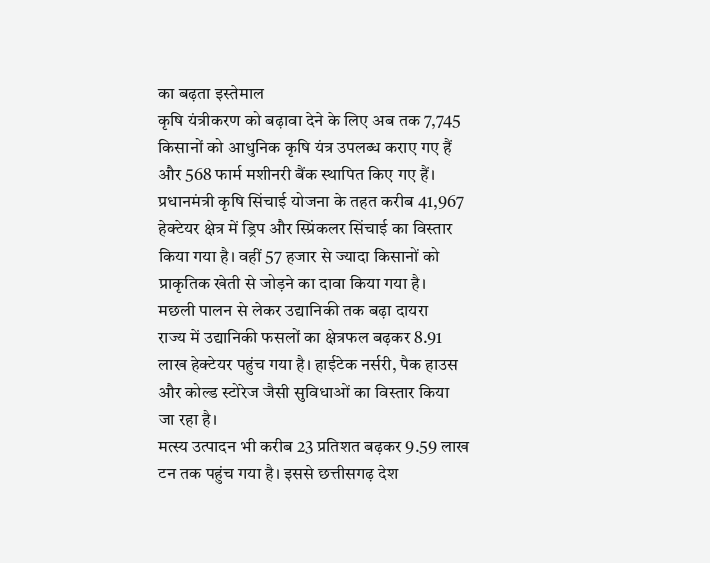का बढ़ता इस्तेमाल
कृषि यंत्रीकरण को बढ़ावा देने के लिए अब तक 7,745 किसानों को आधुनिक कृषि यंत्र उपलब्ध कराए गए हैं और 568 फार्म मशीनरी बैंक स्थापित किए गए हैं।
प्रधानमंत्री कृषि सिंचाई योजना के तहत करीब 41,967 हेक्टेयर क्षेत्र में ड्रिप और स्प्रिंकलर सिंचाई का विस्तार किया गया है। वहीं 57 हजार से ज्यादा किसानों को प्राकृतिक खेती से जोड़ने का दावा किया गया है।
मछली पालन से लेकर उद्यानिकी तक बढ़ा दायरा
राज्य में उद्यानिकी फसलों का क्षेत्रफल बढ़कर 8.91 लाख हेक्टेयर पहुंच गया है। हाईटेक नर्सरी, पैक हाउस और कोल्ड स्टोरेज जैसी सुविधाओं का विस्तार किया जा रहा है।
मत्स्य उत्पादन भी करीब 23 प्रतिशत बढ़कर 9.59 लाख टन तक पहुंच गया है। इससे छत्तीसगढ़ देश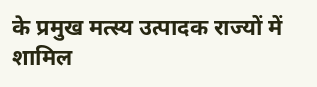के प्रमुख मत्स्य उत्पादक राज्यों में शामिल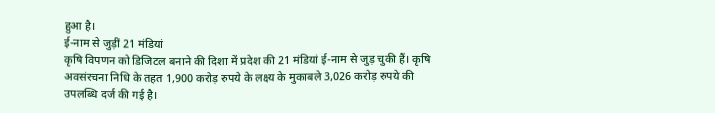हुआ है।
ई-नाम से जुड़ीं 21 मंडियां
कृषि विपणन को डिजिटल बनाने की दिशा में प्रदेश की 21 मंडियां ई-नाम से जुड़ चुकी हैं। कृषि अवसंरचना निधि के तहत 1,900 करोड़ रुपये के लक्ष्य के मुकाबले 3,026 करोड़ रुपये की उपलब्धि दर्ज की गई है।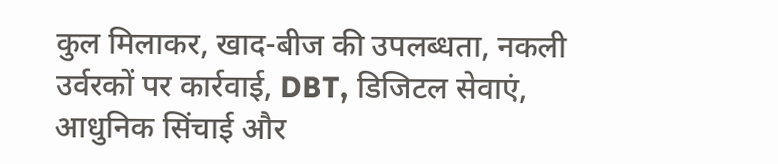कुल मिलाकर, खाद-बीज की उपलब्धता, नकली उर्वरकों पर कार्रवाई, DBT, डिजिटल सेवाएं, आधुनिक सिंचाई और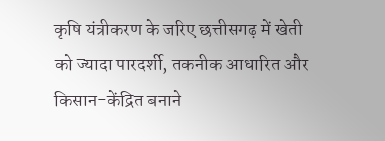कृषि यंत्रीकरण के जरिए छत्तीसगढ़ में खेती को ज्यादा पारदर्शी, तकनीक आधारित और किसान-केंद्रित बनाने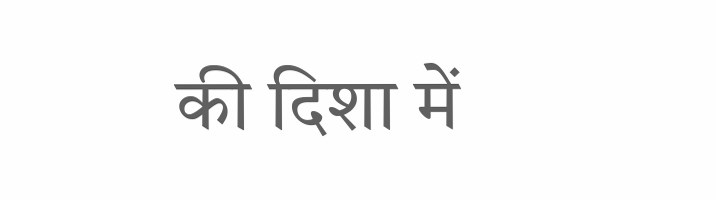की दिशा में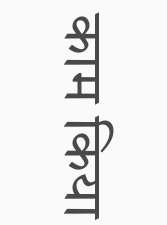काम किया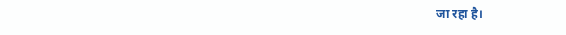जा रहा है।